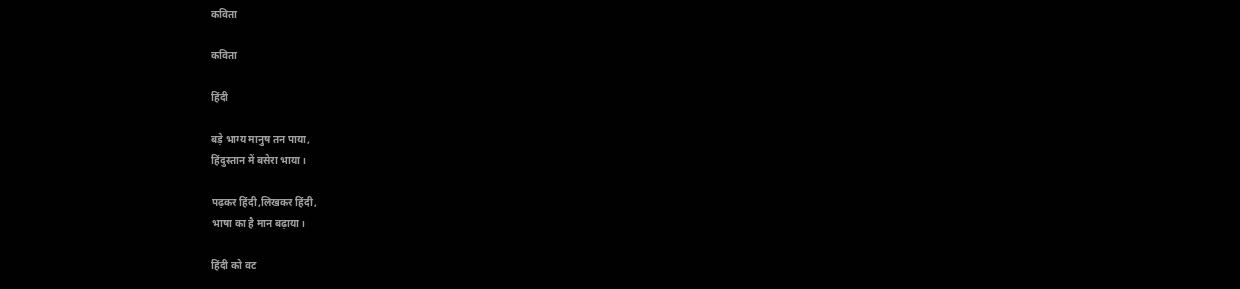कविता

कविता

हिंदी

बड़े भाग्य मानुष तन पाया,
हिंदुस्तान में बसेरा भाया।

पढ़कर हिंदी,लिखकर हिंदी,
भाषा का है मान बढ़ाया।

हिंदी को वट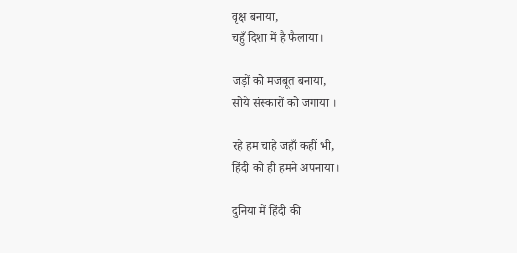वृक्ष बनाया,
चहुँ दिशा में है फैलाया।

जड़ों को मजबूत बनाया,
सोये संस्कारों को जगाया ।

रहे हम चाहे जहाँ कहीं भी,
हिंदी को ही हमने अपनाया।

दुनिया में हिंदी की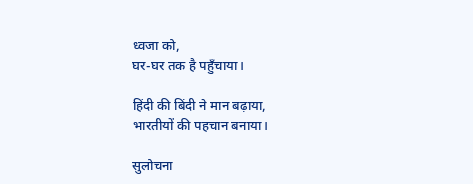ध्वजा को,
घर-घर तक है पहुँचाया।

हिंदी की बिंदी ने मान बढ़ाया,
भारतीयों की पहचान बनाया।

सुलोचना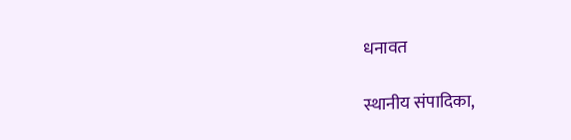धनावत

स्थानीय संपादिका,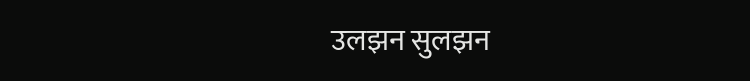उलझन सुलझन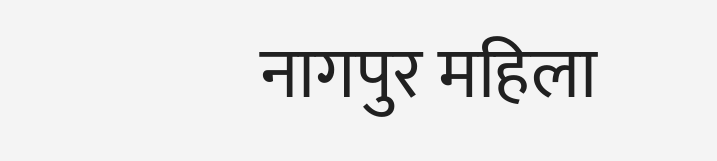नागपुर महिला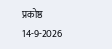प्रकोष्ठ
14-9-2026